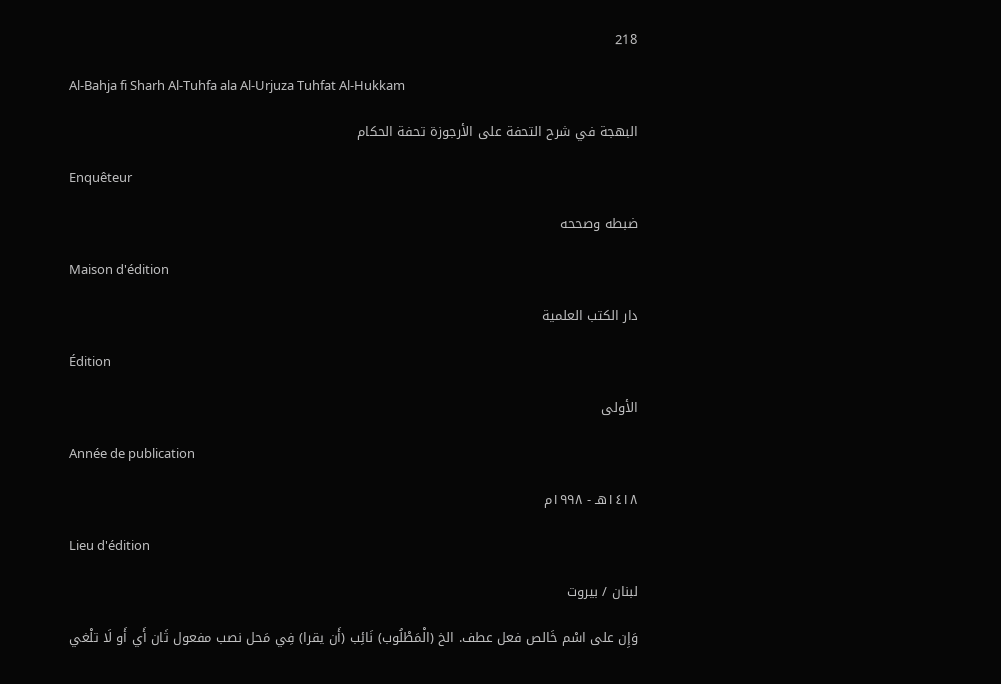218

Al-Bahja fi Sharh Al-Tuhfa ala Al-Urjuza Tuhfat Al-Hukkam

البهجة في شرح التحفة على الأرجوزة تحفة الحكام

Enquêteur

ضبطه وصححه

Maison d'édition

دار الكتب العلمية

Édition

الأولى

Année de publication

١٤١٨هـ - ١٩٩٨م

Lieu d'édition

لبنان / بيروت

وَإِن على اسْم خَالص فعل عطف. الخ (الْمَطْلُوب) نَائِب (أَن يقرا) فِي مَحل نصب مفعول ثَان أَي أَو لَا تلْغي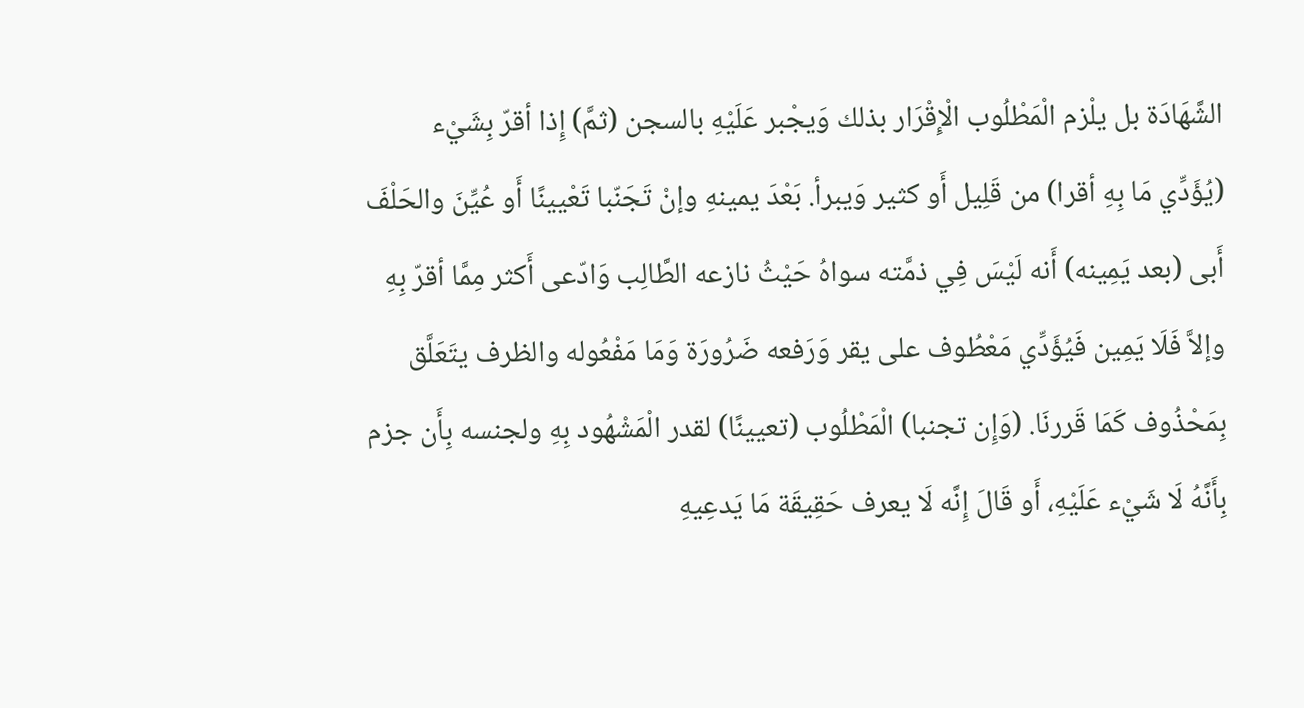الشَّهَادَة بل يلْزم الْمَطْلُوب الْإِقْرَار بذلك وَيجْبر عَلَيْهِ بالسجن (ثمَّ) إِذا أقرّ بِشَيْء (يُؤَدِّي مَا بِهِ أقرا) من قَلِيل أَو كثير وَيبرأ. بَعْدَ يمينهِ وإنْ تَجَنّبا تَعْيينًا أَو عُيِّنَ والحَلْفَ أَبى (بعد يَمِينه) أَنه لَيْسَ فِي ذمَّته سواهُ حَيْثُ نازعه الطَّالِب وَادّعى أَكثر مِمَّا أقرّ بِهِ وإلاَّ فَلَا يَمِين فَيُؤَدِّي مَعْطُوف على يقر وَرَفعه ضَرُورَة وَمَا مَفْعُوله والظرف يتَعَلَّق بِمَحْذُوف كَمَا قَررنَا. (وَإِن تجنبا) الْمَطْلُوب (تعيينًا) لقدر الْمَشْهُود بِهِ ولجنسه بِأَن جزم بِأَنَّهُ لَا شَيْء عَلَيْهِ، أَو قَالَ إِنَّه لَا يعرف حَقِيقَة مَا يَدعِيهِ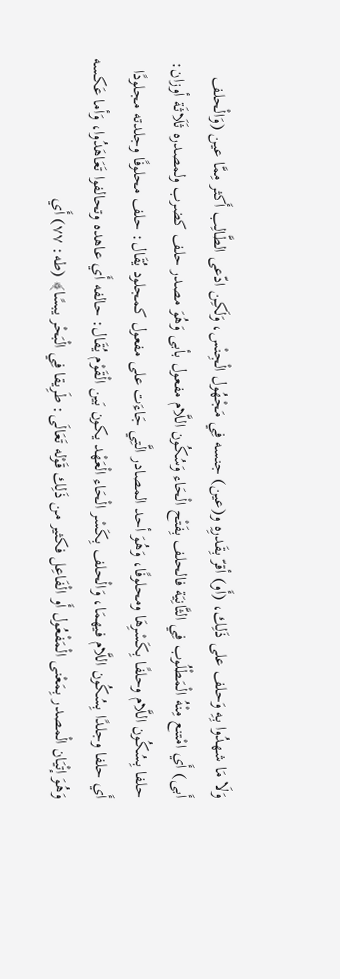وَلَا مَا شهدُوا بِهِ وَحلف على ذَلِك، (أَو) أقرّ بِقَدرِهِ و(عين) جنسه فِي مَجْهُول الْجِنْس، وَلَكِن ادّعى الطَّالِب أَكثر مِمَّا عين (وَالْحلف أَبى) أَي امْتنع مِنْهُ الْمَطْلُوب فِي الثَّانِيَة فالحلف بِفَتْح الْحَاء وَسُكُون اللَّام مفعول بأبى وَهُوَ مصدر حلف كضرب ولمصدره ثَلَاثَة أوزان: حلفا بِسُكُون اللَّام وحلفًا بِكَسْرِهَا ومحلوفًا، وَهُوَ أحد المصادر الَّتِي جَاءَت على مفعول كمجلود يُقَال: حلف محلوفًا وجلدته مجلودًا أَي حلفا وجلدًا بِسُكُون اللَّام فيهمَا، وَالْحلف بِكَسْر الْحَاء الْعَهْد يكون بَين الْقَوْم يُقَال: حالفه أَي عاهده وتحالفوا تَعَاهَدُوا، وَأما عَكسه وَهُوَ إتْيَان الْمصدر بِمَعْنى الْمَفْعُول أَو الْفَاعِل فكثير من ذَلِك قَوْله تَعَالَى: طَرِيقا فِي الْبَحْر يبسًا﴾ (طه: ٧٧) أَي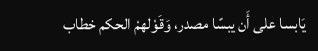يَابسا على أَن يبسًا مصدر، وَقَوْلهمْ الحكم خطاب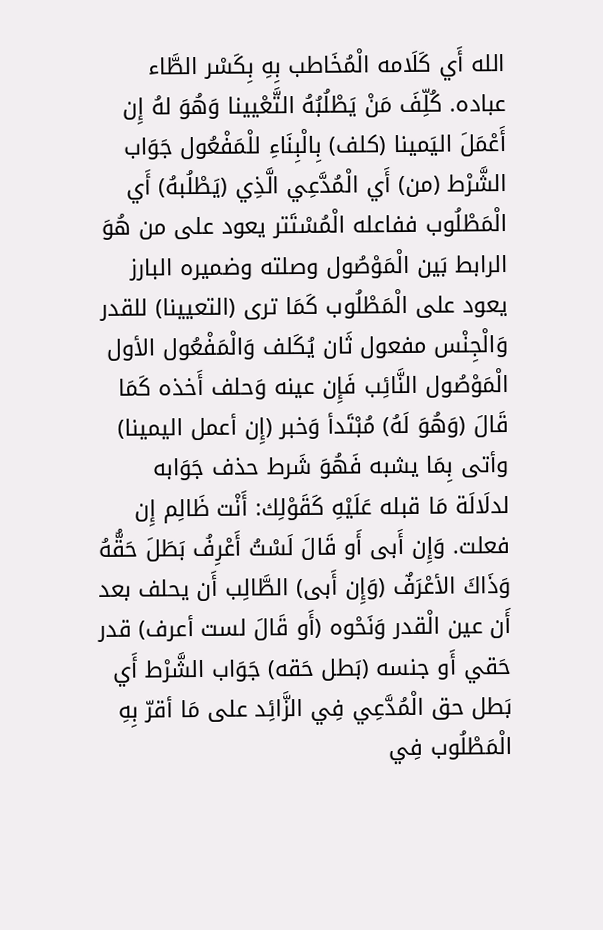الله أَي كَلَامه الْمُخَاطب بِهِ بِكَسْر الطَّاء عباده. كُلِّفَ مَنْ يَطْلُبُهُ التَّعْيينا وَهُوَ لهُ إِن أَعْمَلَ اليَمينا (كلف) بِالْبِنَاءِ للْمَفْعُول جَوَاب الشَّرْط (من) أَي الْمُدَّعِي الَّذِي (يَطْلُبهُ) أَي الْمَطْلُوب ففاعله الْمُسْتَتر يعود على من هُوَ الرابط بَين الْمَوْصُول وصلته وضميره البارز يعود على الْمَطْلُوب كَمَا ترى (التعيينا) للقدر وَالْجِنْس مفعول ثَان يُكَلف وَالْمَفْعُول الأول الْمَوْصُول النَّائِب فَإِن عينه وَحلف أَخذه كَمَا قَالَ (وَهُوَ لَهُ) مُبْتَدأ وَخبر (إِن أعمل اليمينا) وأتى بِمَا يشبه فَهُوَ شَرط حذف جَوَابه لدلَالَة مَا قبله عَلَيْهِ كَقَوْلِك: أَنْت ظَالِم إِن فعلت. وَإِن أَبى أَو قَالَ لَسْتُ أَعْرِفُ بَطَلَ حَقُّهُ وَذَاكَ الأعْرَفٌ (وَإِن أَبى) الطَّالِب أَن يحلف بعد أَن عين الْقدر وَنَحْوه (أَو قَالَ لست أعرف) قدر حَقي أَو جنسه (بَطل حَقه) جَوَاب الشَّرْط أَي بَطل حق الْمُدَّعِي فِي الزَّائِد على مَا أقرّ بِهِ الْمَطْلُوب فِي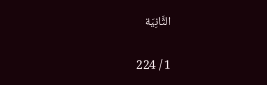الثَّانِيَة

1 / 224